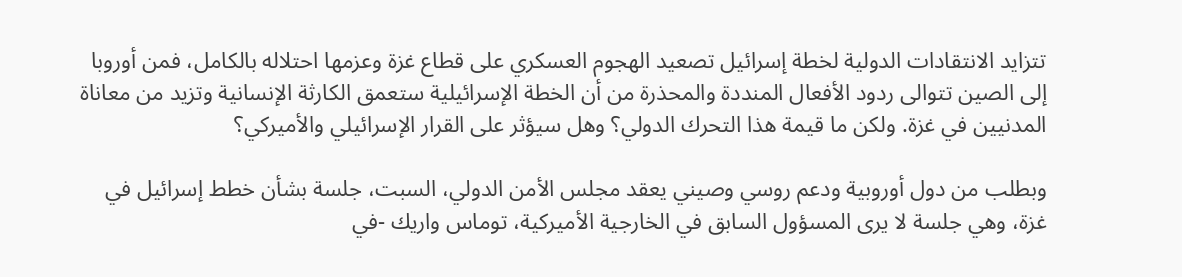تتزايد الانتقادات الدولية لخطة إسرائيل تصعيد الهجوم العسكري على قطاع غزة وعزمها احتلاله بالكامل، فمن أوروبا إلى الصين تتوالى ردود الأفعال المنددة والمحذرة من أن الخطة الإسرائيلية ستعمق الكارثة الإنسانية وتزيد من معاناة المدنيين في غزة. ولكن ما قيمة هذا التحرك الدولي؟ وهل سيؤثر على القرار الإسرائيلي والأميركي؟

وبطلب من دول أوروبية ودعم روسي وصيني يعقد مجلس الأمن الدولي، السبت، جلسة بشأن خطط إسرائيل في غزة، وهي جلسة لا يرى المسؤول السابق في الخارجية الأميركية، توماس واريك -في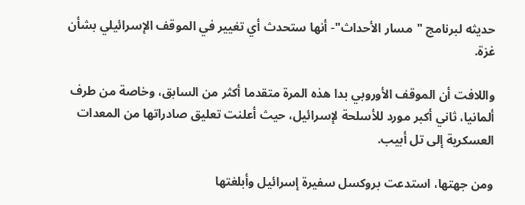حديثه لبرنامج "مسار الأحداث"- أنها ستحدث أي تغيير في الموقف الإسرائيلي بشأن غزة.

واللافت أن الموقف الأوروبي بدا هذه المرة متقدما أكثر من السابق، وخاصة من طرف ألمانيا، ثاني أكبر مورد للأسلحة لإسرائيل، حيث أعلنت تعليق صادراتها من المعدات العسكرية إلى تل أبيب.

ومن جهتها، استدعت بروكسل سفيرة إسرائيل وأبلغتها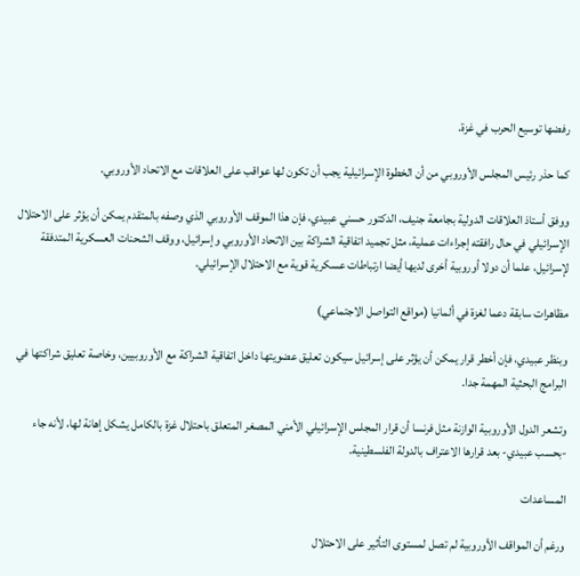رفضها توسيع الحرب في غزة.

كما حذر رئيس المجلس الأوروبي من أن الخطوة الإسرائيلية يجب أن تكون لها عواقب على العلاقات مع الاتحاد الأوروبي.

ووفق أستاذ العلاقات الدولية بجامعة جنيف، الدكتور حسني عبيدي، فإن هذا الموقف الأوروبي الذي وصفه بالمتقدم يمكن أن يؤثر على الاحتلال الإسرائيلي في حال رافقته إجراءات عملية، مثل تجميد اتفاقية الشراكة بين الاتحاد الأوروبي وإسرائيل، ووقف الشحنات العسكرية المتدفقة لإسرائيل، علما أن دولا أوروبية أخرى لديها أيضا ارتباطات عسكرية قوية مع الاحتلال الإسرائيلي.

مظاهرات سابقة دعما لغزة في ألمانيا (مواقع التواصل الاجتماعي)

وبنظر عبيدي، فإن أخطر قرار يمكن أن يؤثر على إسرائيل سيكون تعليق عضويتها داخل اتفاقية الشراكة مع الأوروبيين، وخاصة تعليق شراكتها في البرامج البحثية المهمة جدا.

وتشعر الدول الأوروبية الوازنة مثل فرنسا أن قرار المجلس الإسرائيلي الأمني المصغر المتعلق باحتلال غزة بالكامل يشكل إهانة لها، لأنه جاء -بحسب عبيدي- بعد قرارها الاعتراف بالدولة الفلسطينية.

المساعدات

ورغم أن المواقف الأوروبية لم تصل لمستوى التأثير على الاحتلال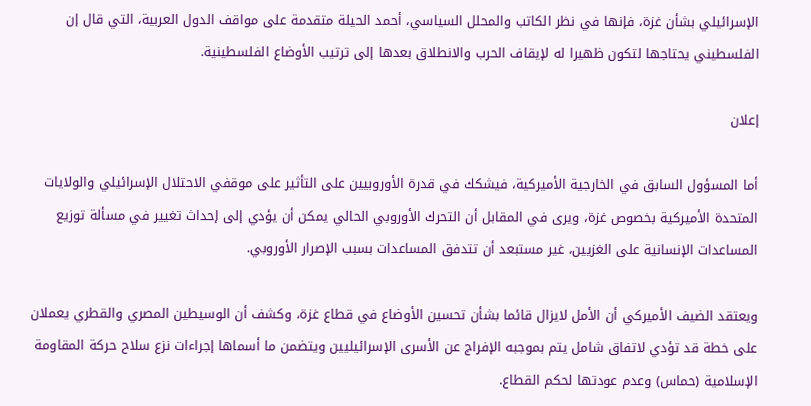الإسرائيلي بشأن غزة، فإنها في نظر الكاتب والمحلل السياسي، أحمد الحيلة متقدمة على مواقف الدول العربية، التي قال إن الفلسطيني يحتاجها لتكون ظهيرا له لإيقاف الحرب والانطلاق بعدها إلى ترتيب الأوضاع الفلسطينية.

إعلان

أما المسؤول السابق في الخارجية الأميركية، فيشكك في قدرة الأوروبيين على التأثير على موقفي الاحتلال الإسرائيلي والولايات المتحدة الأميركية بخصوص غزة، ويرى في المقابل أن التحرك الأوروبي الحالي يمكن أن يؤدي إلى إحداث تغيير في مسألة توزيع المساعدات الإنسانية على الغزيين، غير مستبعد أن تتدفق المساعدات بسبب الإصرار الأوروبي.

ويعتقد الضيف الأميركي أن الأمل لايزال قائما بشأن تحسين الأوضاع في قطاع غزة، وكشف أن الوسيطين المصري والقطري يعملان على خطة قد تؤدي لاتفاق شامل يتم بموجبه الإفراج عن الأسرى الإسرائيليين ويتضمن ما أسماها إجراءات نزع سلاح حركة المقاومة الإسلامية (حماس) وعدم عودتها لحكم القطاع.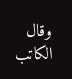وقال الكاتب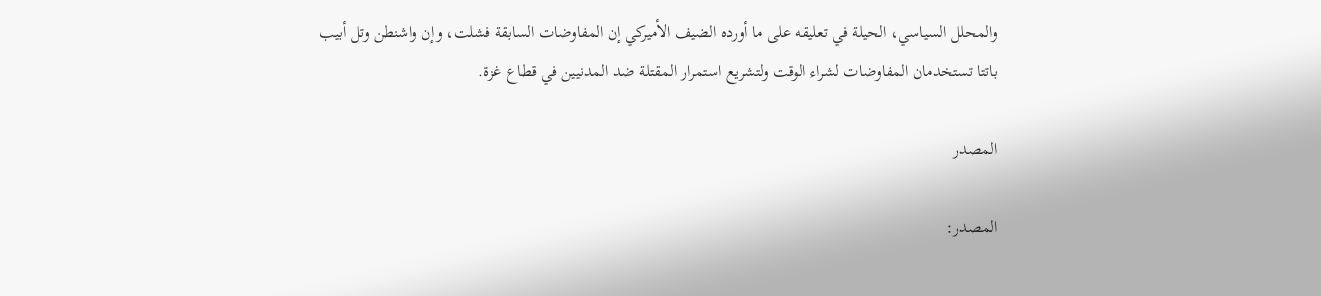والمحلل السياسي، الحيلة في تعليقه على ما أورده الضيف الأميركي إن المفاوضات السابقة فشلت، وإن واشنطن وتل أبيب باتتا تستخدمان المفاوضات لشراء الوقت ولتشريع استمرار المقتلة ضد المدنيين في قطاع غزة.

المصدر

المصدر: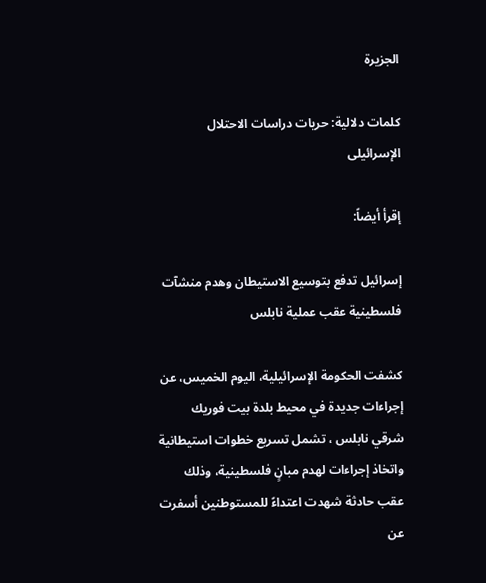الجزيرة

كلمات دلالية: حريات دراسات الاحتلال الإسرائیلی

إقرأ أيضاً:

إسرائيل تدفع بتوسيع الاستيطان وهدم منشآت فلسطينية عقب عملية نابلس

كشفت الحكومة الإسرائيلية، اليوم الخميس، عن إجراءات جديدة في محيط بلدة بيت فوريك شرقي نابلس ، تشمل تسريع خطوات استيطانية واتخاذ إجراءات لهدم مبانٍ فلسطينية، وذلك عقب حادثة شهدت اعتداءً للمستوطنين أسفرت عن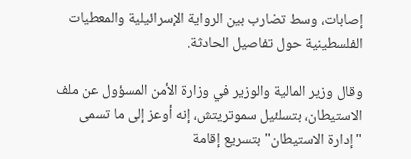إصابات، وسط تضارب بين الرواية الإسرائيلية والمعطيات الفلسطينية حول تفاصيل الحادثة.

وقال وزير المالية والوزير في وزارة الأمن المسؤول عن ملف الاستيطان، بتسلئيل سموتريتش، إنه أوعز إلى ما تسمى "إدارة الاستيطان" بتسريع إقامة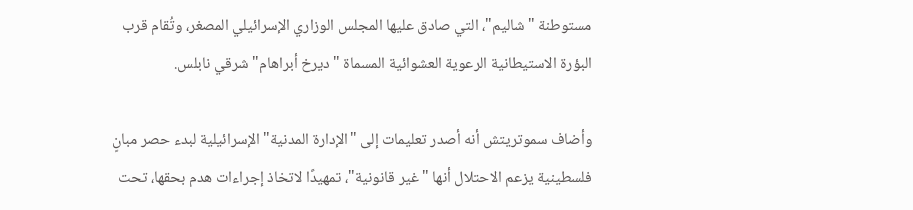مستوطنة "شاليم"، التي صادق عليها المجلس الوزاري الإسرائيلي المصغر، وتُقام قرب البؤرة الاستيطانية الرعوية العشوائية المسماة "ديرخ أبراهام" شرقي نابلس.

وأضاف سموتريتش أنه أصدر تعليمات إلى "الإدارة المدنية" الإسرائيلية لبدء حصر مبانٍ فلسطينية يزعم الاحتلال أنها "غير قانونية"، تمهيدًا لاتخاذ إجراءات هدم بحقها، تحت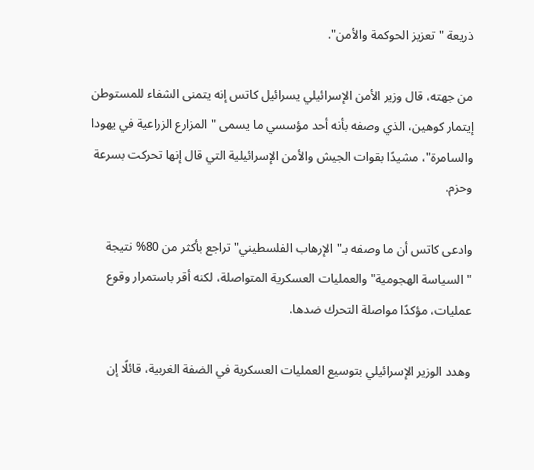ذريعة "تعزيز الحوكمة والأمن".

من جهته، قال وزير الأمن الإسرائيلي يسرائيل كاتس إنه يتمنى الشفاء للمستوطن إيتمار كوهين، الذي وصفه بأنه أحد مؤسسي ما يسمى "المزارع الزراعية في يهودا والسامرة"، مشيدًا بقوات الجيش والأمن الإسرائيلية التي قال إنها تحركت بسرعة وحزم.

وادعى كاتس أن ما وصفه بـ"الإرهاب الفلسطيني" تراجع بأكثر من 80% نتيجة "السياسة الهجومية" والعمليات العسكرية المتواصلة، لكنه أقر باستمرار وقوع عمليات، مؤكدًا مواصلة التحرك ضدها.

وهدد الوزير الإسرائيلي بتوسيع العمليات العسكرية في الضفة الغربية، قائلًا إن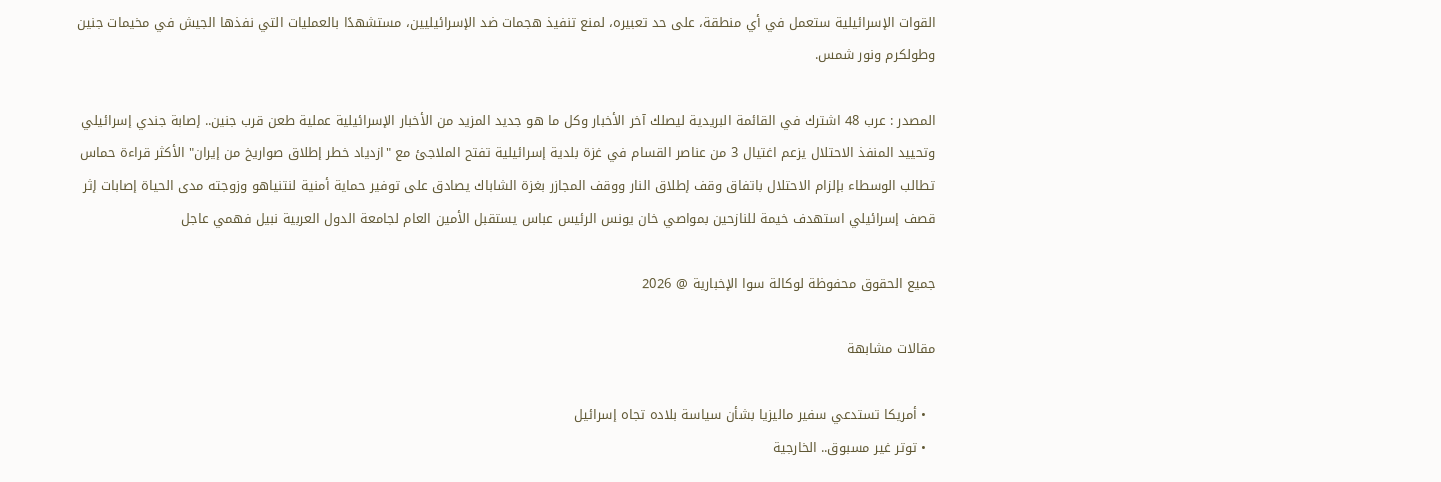القوات الإسرائيلية ستعمل في أي منطقة، على حد تعبيره، لمنع تنفيذ هجمات ضد الإسرائيليين، مستشهدًا بالعمليات التي نفذها الجيش في مخيمات جنين وطولكرم ونور شمس.

المصدر : عرب 48 اشترك في القائمة البريدية ليصلك آخر الأخبار وكل ما هو جديد المزيد من الأخبار الإسرائيلية عملية طعن قرب جنين.. إصابة جندي إسرائيلي وتحييد المنفذ الاحتلال يزعم اغتيال 3 من عناصر القسام في غزة بلدية إسرائيلية تفتح الملاجئ مع "ازدياد خطر إطلاق صواريخ من إيران" الأكثر قراءة حماس تطالب الوسطاء بإلزام الاحتلال باتفاق وقف إطلاق النار ووقف المجازر بغزة الشاباك يصادق على توفير حماية أمنية لنتنياهو وزوجته مدى الحياة إصابات إثر قصف إسرائيلي استهدف خيمة للنازحين بمواصي خان يونس الرئيس عباس يستقبل الأمين العام لجامعة الدول العربية نبيل فهمي عاجل

جميع الحقوق محفوظة لوكالة سوا الإخبارية @ 2026

مقالات مشابهة

  • أمريكا تستدعي سفير ماليزيا بشأن سياسة بلاده تجاه إسرائيل
  • توتر غير مسبوق.. الخارجية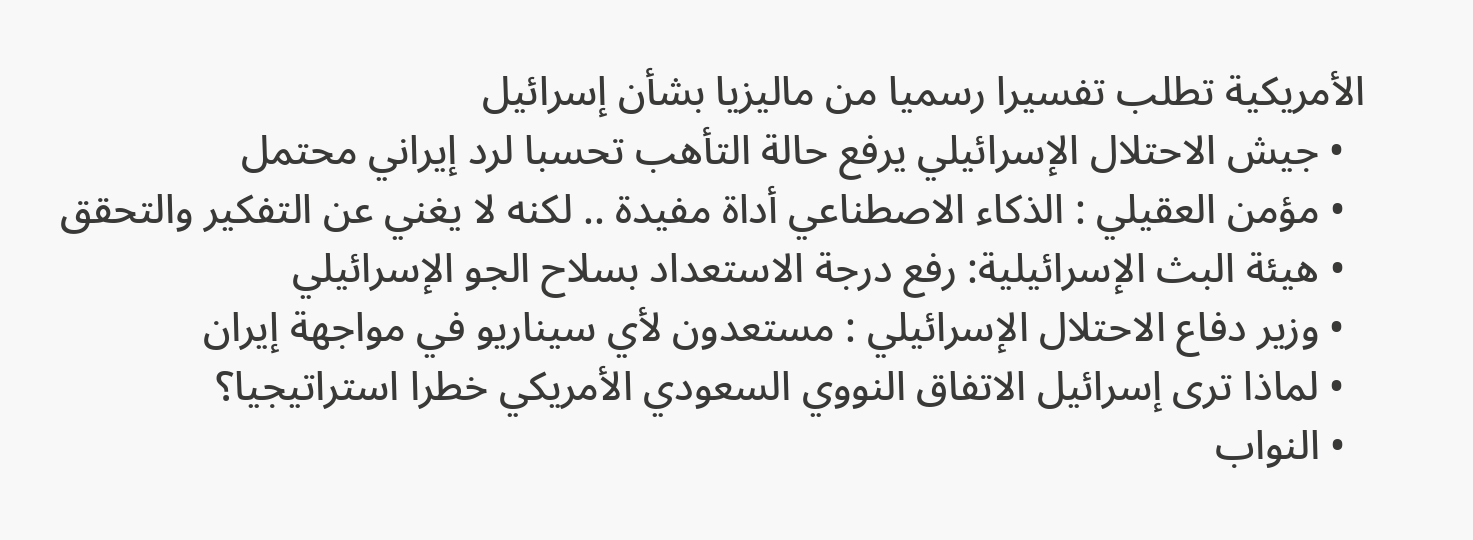الأمريكية تطلب تفسيرا رسميا من ماليزيا بشأن إسرائيل
  • جيش الاحتلال الإسرائيلي يرفع حالة التأهب تحسبا لرد إيراني محتمل
  • مؤمن العقيلي : الذكاء الاصطناعي أداة مفيدة .. لكنه لا يغني عن التفكير والتحقق
  • هيئة البث الإسرائيلية: رفع درجة الاستعداد بسلاح الجو الإسرائيلي
  • وزير دفاع الاحتلال الإسرائيلي : مستعدون لأي سيناريو في مواجهة إيران
  • لماذا ترى إسرائيل الاتفاق النووي السعودي الأمريكي خطرا استراتيجيا؟
  • النواب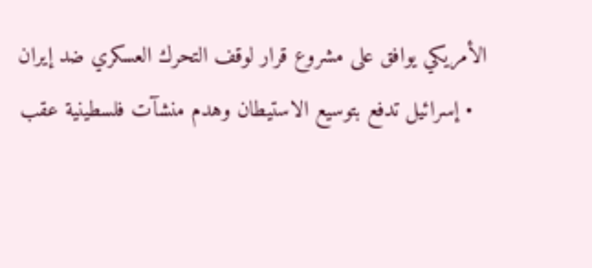الأمريكي يوافق على مشروع قرار لوقف التحرك العسكري ضد إيران
  • إسرائيل تدفع بتوسيع الاستيطان وهدم منشآت فلسطينية عقب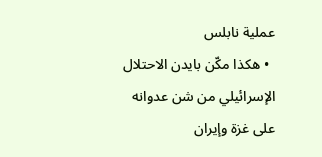عملية نابلس
  • هكذا مكّن بايدن الاحتلال الإسرائيلي من شن عدوانه على غزة وإيران